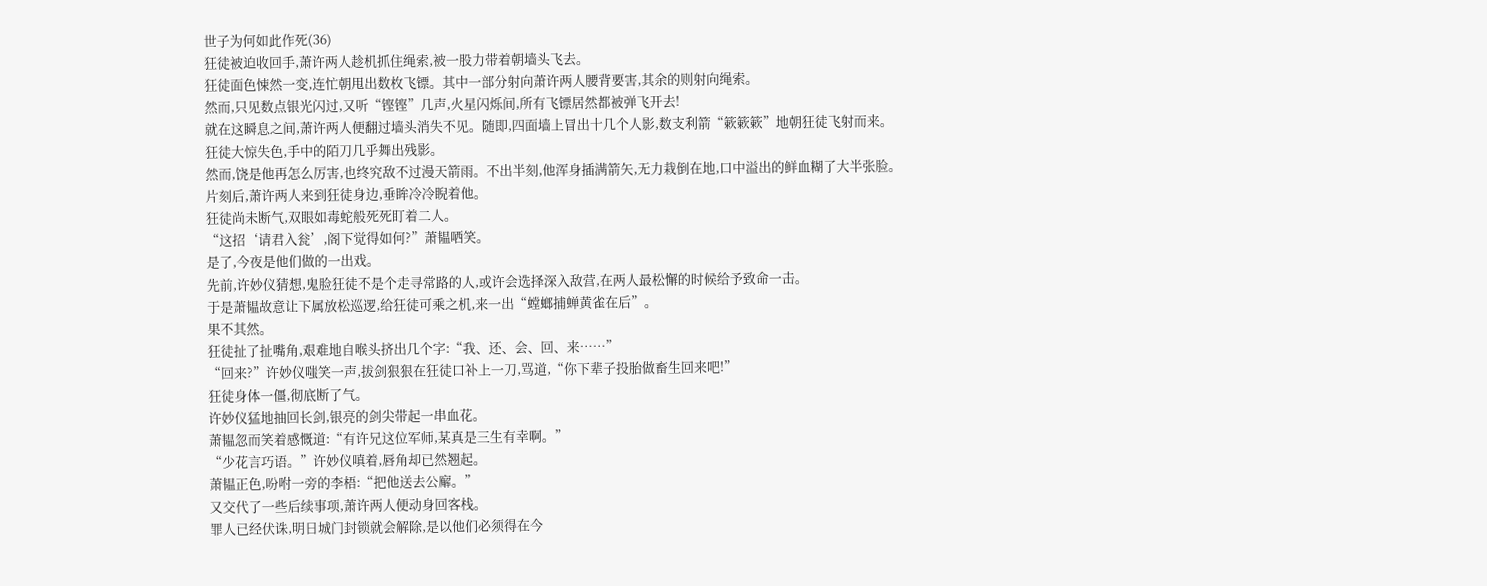世子为何如此作死(36)
狂徒被迫收回手,萧许两人趁机抓住绳索,被一股力带着朝墙头飞去。
狂徒面色悚然一变,连忙朝甩出数枚飞镖。其中一部分射向萧许两人腰背要害,其余的则射向绳索。
然而,只见数点银光闪过,又听“铿铿”几声,火星闪烁间,所有飞镖居然都被弹飞开去!
就在这瞬息之间,萧许两人便翻过墙头消失不见。随即,四面墙上冒出十几个人影,数支利箭“簌簌簌”地朝狂徒飞射而来。
狂徒大惊失色,手中的陌刀几乎舞出残影。
然而,饶是他再怎么厉害,也终究敌不过漫天箭雨。不出半刻,他浑身插满箭矢,无力栽倒在地,口中溢出的鲜血糊了大半张脸。
片刻后,萧许两人来到狂徒身边,垂眸冷冷睨着他。
狂徒尚未断气,双眼如毒蛇般死死盯着二人。
“这招‘请君入瓮’,阁下觉得如何?”萧韫哂笑。
是了,今夜是他们做的一出戏。
先前,许妙仪猜想,鬼脸狂徒不是个走寻常路的人,或许会选择深入敌营,在两人最松懈的时候给予致命一击。
于是萧韫故意让下属放松巡逻,给狂徒可乘之机,来一出“螳螂捕蝉黄雀在后”。
果不其然。
狂徒扯了扯嘴角,艰难地自喉头挤出几个字:“我、还、会、回、来……”
“回来?”许妙仪嗤笑一声,拔剑狠狠在狂徒口补上一刀,骂道,“你下辈子投胎做畜生回来吧!”
狂徒身体一僵,彻底断了气。
许妙仪猛地抽回长剑,银亮的剑尖带起一串血花。
萧韫忽而笑着感慨道:“有许兄这位军师,某真是三生有幸啊。”
“少花言巧语。”许妙仪嗔着,唇角却已然翘起。
萧韫正色,吩咐一旁的李梧:“把他送去公廨。”
又交代了一些后续事项,萧许两人便动身回客栈。
罪人已经伏诛,明日城门封锁就会解除,是以他们必须得在今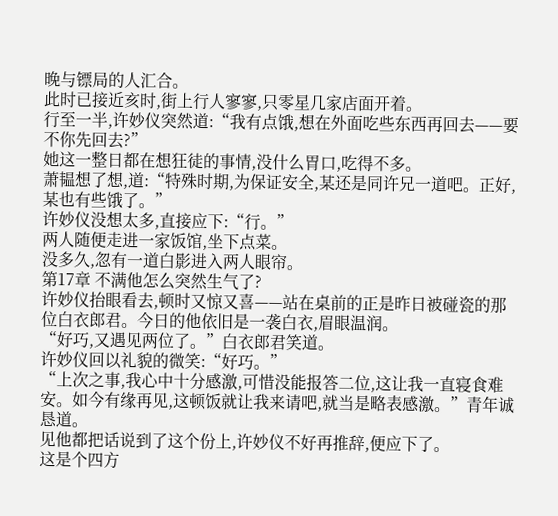晚与镖局的人汇合。
此时已接近亥时,街上行人寥寥,只零星几家店面开着。
行至一半,许妙仪突然道:“我有点饿,想在外面吃些东西再回去——要不你先回去?”
她这一整日都在想狂徒的事情,没什么胃口,吃得不多。
萧韫想了想,道:“特殊时期,为保证安全,某还是同许兄一道吧。正好,某也有些饿了。”
许妙仪没想太多,直接应下:“行。”
两人随便走进一家饭馆,坐下点菜。
没多久,忽有一道白影进入两人眼帘。
第17章 不满他怎么突然生气了?
许妙仪抬眼看去,顿时又惊又喜——站在桌前的正是昨日被碰瓷的那位白衣郎君。今日的他依旧是一袭白衣,眉眼温润。
“好巧,又遇见两位了。”白衣郎君笑道。
许妙仪回以礼貌的微笑:“好巧。”
“上次之事,我心中十分感激,可惜没能报答二位,这让我一直寝食难安。如今有缘再见,这顿饭就让我来请吧,就当是略表感激。”青年诚恳道。
见他都把话说到了这个份上,许妙仪不好再推辞,便应下了。
这是个四方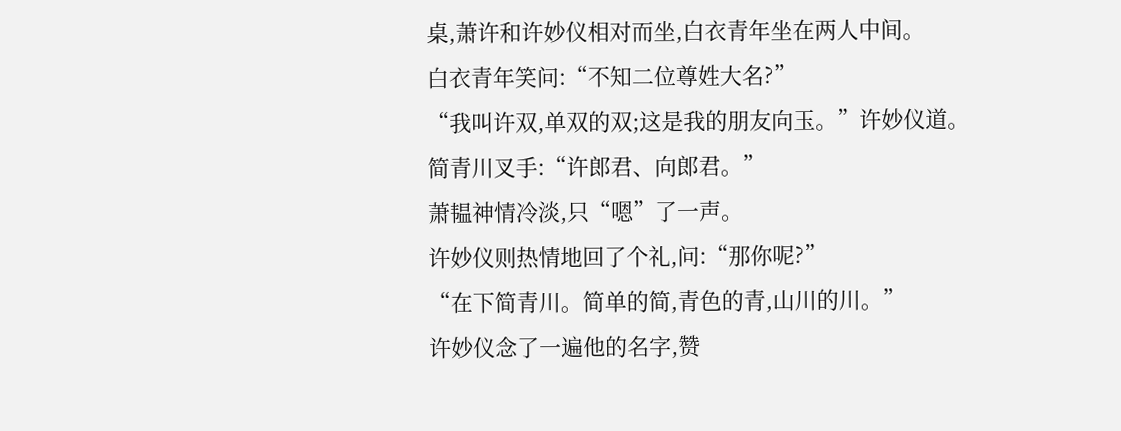桌,萧许和许妙仪相对而坐,白衣青年坐在两人中间。
白衣青年笑问:“不知二位尊姓大名?”
“我叫许双,单双的双;这是我的朋友向玉。”许妙仪道。
简青川叉手:“许郎君、向郎君。”
萧韫神情冷淡,只“嗯”了一声。
许妙仪则热情地回了个礼,问:“那你呢?”
“在下简青川。简单的简,青色的青,山川的川。”
许妙仪念了一遍他的名字,赞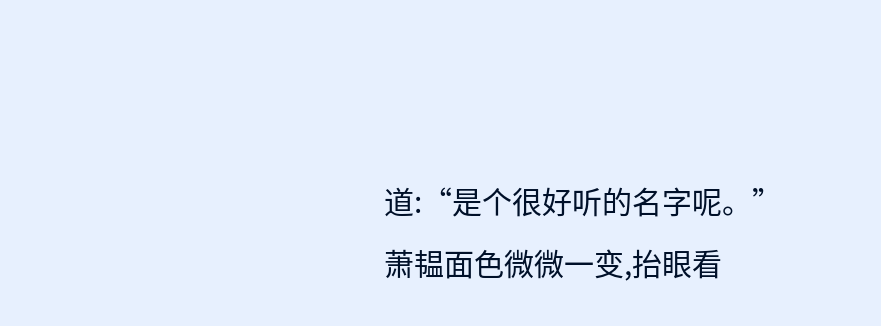道:“是个很好听的名字呢。”
萧韫面色微微一变,抬眼看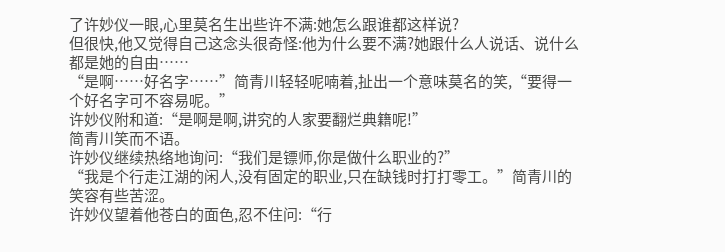了许妙仪一眼,心里莫名生出些许不满:她怎么跟谁都这样说?
但很快,他又觉得自己这念头很奇怪:他为什么要不满?她跟什么人说话、说什么都是她的自由……
“是啊……好名字……”简青川轻轻呢喃着,扯出一个意味莫名的笑,“要得一个好名字可不容易呢。”
许妙仪附和道:“是啊是啊,讲究的人家要翻烂典籍呢!”
简青川笑而不语。
许妙仪继续热络地询问:“我们是镖师,你是做什么职业的?”
“我是个行走江湖的闲人,没有固定的职业,只在缺钱时打打零工。”简青川的笑容有些苦涩。
许妙仪望着他苍白的面色,忍不住问:“行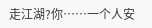走江湖?你……一个人安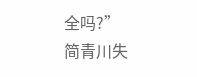全吗?”
简青川失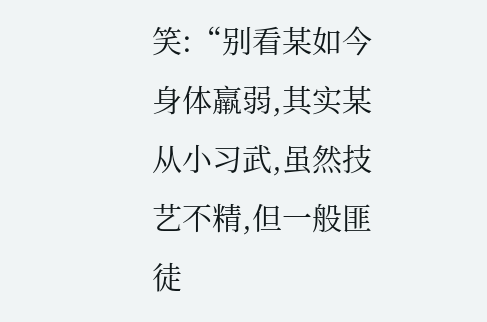笑:“别看某如今身体羸弱,其实某从小习武,虽然技艺不精,但一般匪徒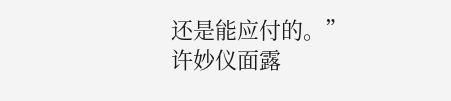还是能应付的。”
许妙仪面露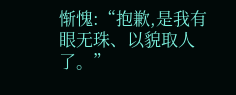惭愧:“抱歉,是我有眼无珠、以貌取人了。”